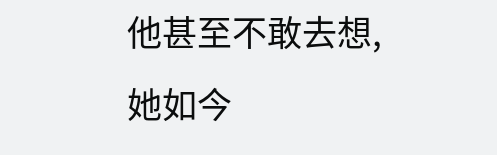他甚至不敢去想,她如今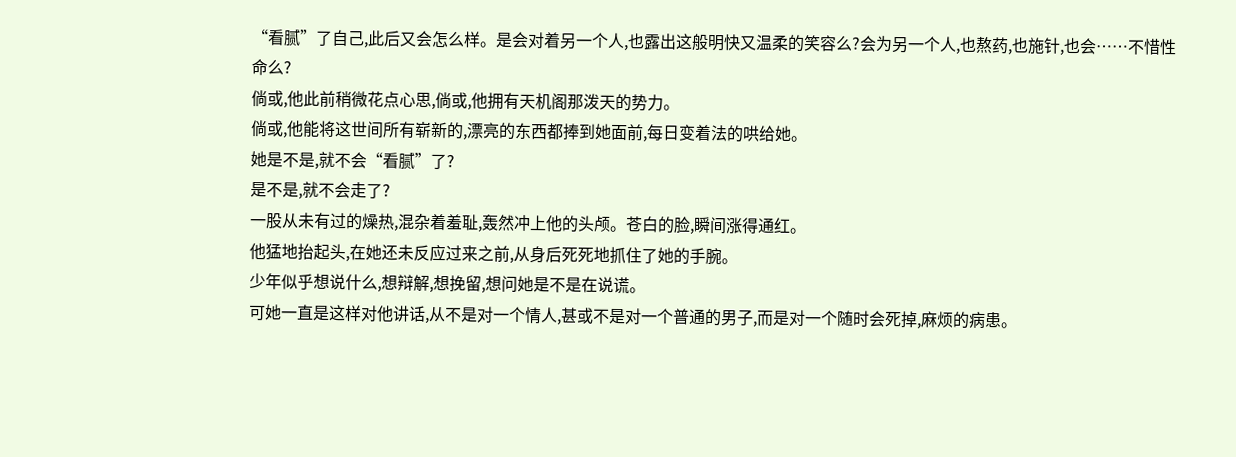“看腻”了自己,此后又会怎么样。是会对着另一个人,也露出这般明快又温柔的笑容么?会为另一个人,也熬药,也施针,也会……不惜性命么?
倘或,他此前稍微花点心思,倘或,他拥有天机阁那泼天的势力。
倘或,他能将这世间所有崭新的,漂亮的东西都捧到她面前,每日变着法的哄给她。
她是不是,就不会“看腻”了?
是不是,就不会走了?
一股从未有过的燥热,混杂着羞耻,轰然冲上他的头颅。苍白的脸,瞬间涨得通红。
他猛地抬起头,在她还未反应过来之前,从身后死死地抓住了她的手腕。
少年似乎想说什么,想辩解,想挽留,想问她是不是在说谎。
可她一直是这样对他讲话,从不是对一个情人,甚或不是对一个普通的男子,而是对一个随时会死掉,麻烦的病患。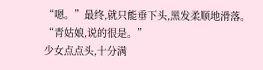“嗯。”最终,就只能垂下头,黑发柔顺地滑落。
“青姑娘,说的很是。”
少女点点头,十分满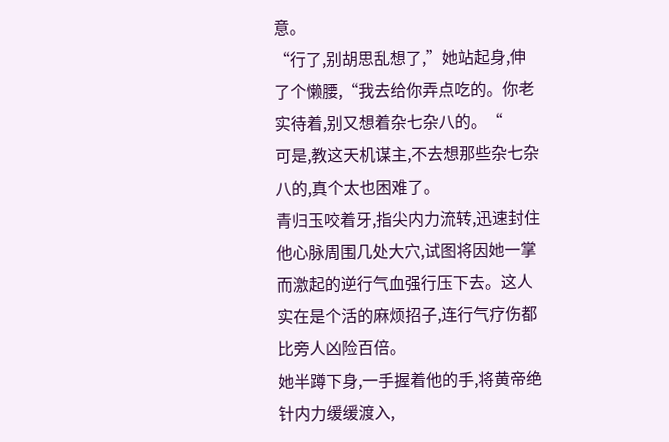意。
“行了,别胡思乱想了,”她站起身,伸了个懒腰,“我去给你弄点吃的。你老实待着,别又想着杂七杂八的。“
可是,教这天机谋主,不去想那些杂七杂八的,真个太也困难了。
青归玉咬着牙,指尖内力流转,迅速封住他心脉周围几处大穴,试图将因她一掌而激起的逆行气血强行压下去。这人实在是个活的麻烦招子,连行气疗伤都比旁人凶险百倍。
她半蹲下身,一手握着他的手,将黄帝绝针内力缓缓渡入,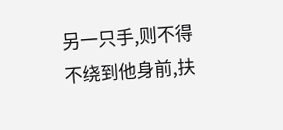另一只手,则不得不绕到他身前,扶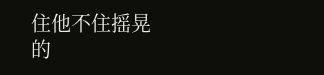住他不住摇晃的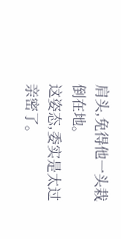肩头,免得他一头栽倒在地。
这姿态,委实是太过亲密了。